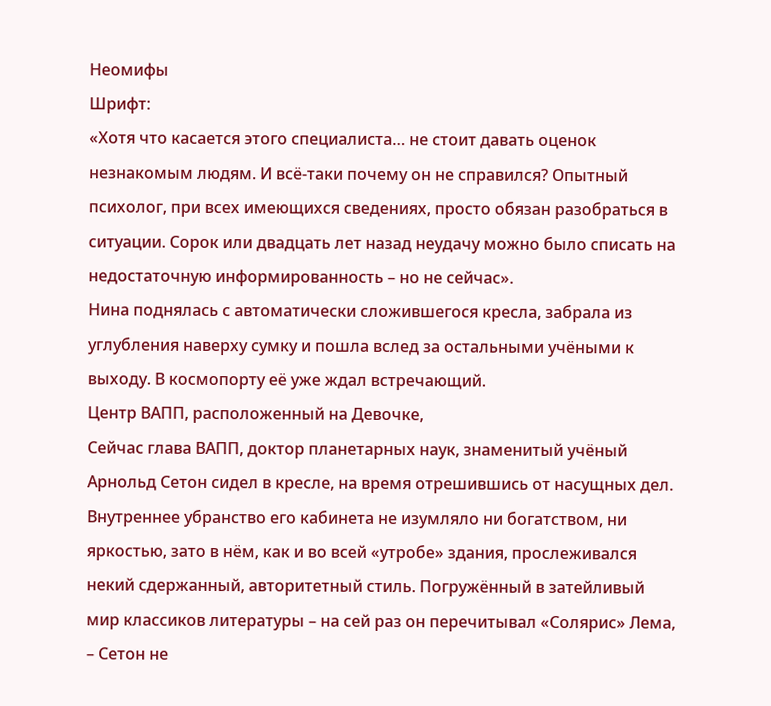Неомифы
Шрифт:
«Хотя что касается этого специалиста… не стоит давать оценок незнакомым людям. И всё-таки почему он не справился? Опытный психолог, при всех имеющихся сведениях, просто обязан разобраться в ситуации. Сорок или двадцать лет назад неудачу можно было списать на недостаточную информированность – но не сейчас».
Нина поднялась с автоматически сложившегося кресла, забрала из углубления наверху сумку и пошла вслед за остальными учёными к выходу. В космопорту её уже ждал встречающий.
Центр ВАПП, расположенный на Девочке,
Сейчас глава ВАПП, доктор планетарных наук, знаменитый учёный Арнольд Сетон сидел в кресле, на время отрешившись от насущных дел. Внутреннее убранство его кабинета не изумляло ни богатством, ни яркостью, зато в нём, как и во всей «утробе» здания, прослеживался некий сдержанный, авторитетный стиль. Погружённый в затейливый мир классиков литературы – на сей раз он перечитывал «Солярис» Лема, – Сетон не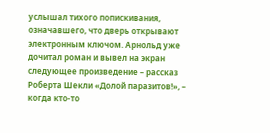услышал тихого попискивания, означавшего, что дверь открывают электронным ключом. Арнольд уже дочитал роман и вывел на экран следующее произведение – рассказ Роберта Шекли «Долой паразитов!», – когда кто-то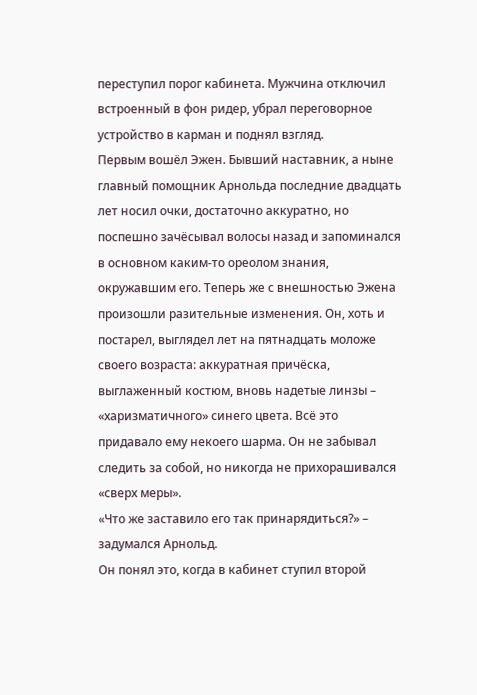переступил порог кабинета. Мужчина отключил встроенный в фон ридер, убрал переговорное устройство в карман и поднял взгляд.
Первым вошёл Эжен. Бывший наставник, а ныне главный помощник Арнольда последние двадцать лет носил очки, достаточно аккуратно, но поспешно зачёсывал волосы назад и запоминался в основном каким-то ореолом знания, окружавшим его. Теперь же с внешностью Эжена произошли разительные изменения. Он, хоть и постарел, выглядел лет на пятнадцать моложе своего возраста: аккуратная причёска, выглаженный костюм, вновь надетые линзы – «харизматичного» синего цвета. Всё это придавало ему некоего шарма. Он не забывал следить за собой, но никогда не прихорашивался «сверх меры».
«Что же заставило его так принарядиться?» – задумался Арнольд.
Он понял это, когда в кабинет ступил второй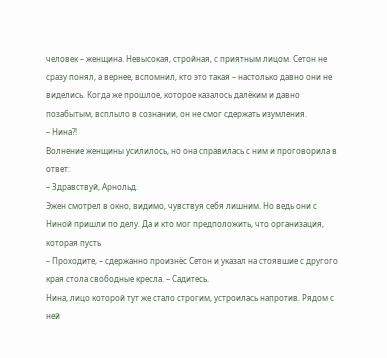человек – женщина. Невысокая, стройная, с приятным лицом. Сетон не сразу понял, а вернее, вспомнил, кто это такая – настолько давно они не виделись. Когда же прошлое, которое казалось далёким и давно позабытым, всплыло в сознании, он не смог сдержать изумления.
– Нина?!
Волнение женщины усилилось, но она справилась с ним и проговорила в ответ:
– Здравствуй, Арнольд.
Эжен смотрел в окно, видимо, чувствуя себя лишним. Но ведь они с Ниной пришли по делу. Да и кто мог предположить, что организация, которая пусть
– Проходите, – сдержанно произнёс Сетон и указал на стоявшие с другого края стола свободные кресла. – Садитесь.
Нина, лицо которой тут же стало строгим, устроилась напротив. Рядом с ней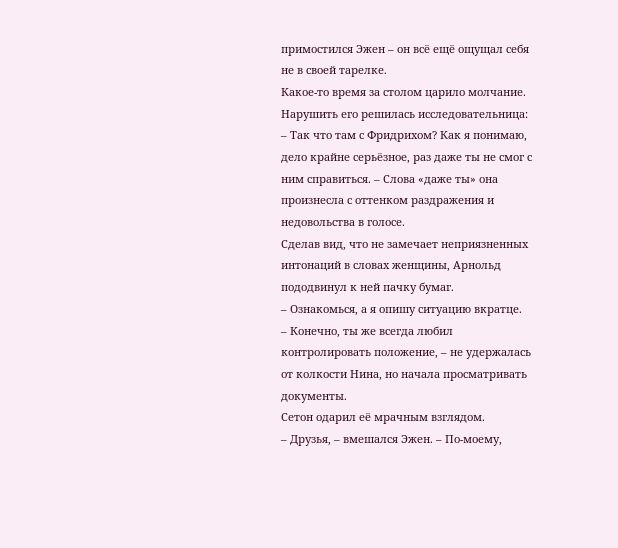примостился Эжен – он всё ещё ощущал себя не в своей тарелке.
Какое-то время за столом царило молчание. Нарушить его решилась исследовательница:
– Так что там с Фридрихом? Как я понимаю, дело крайне серьёзное, раз даже ты не смог с ним справиться. – Слова «даже ты» она произнесла с оттенком раздражения и недовольства в голосе.
Сделав вид, что не замечает неприязненных интонаций в словах женщины, Арнольд пододвинул к ней пачку бумаг.
– Ознакомься, а я опишу ситуацию вкратце.
– Конечно, ты же всегда любил контролировать положение, – не удержалась от колкости Нина, но начала просматривать документы.
Сетон одарил её мрачным взглядом.
– Друзья, – вмешался Эжен. – По-моему,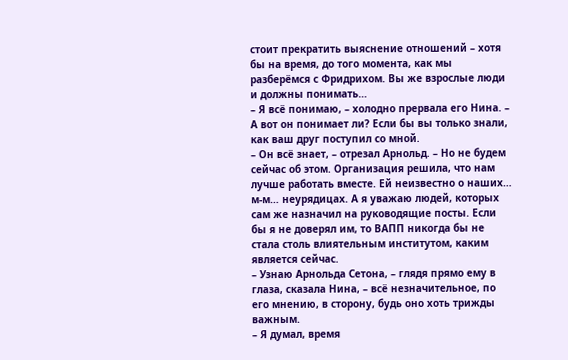стоит прекратить выяснение отношений – хотя бы на время, до того момента, как мы разберёмся с Фридрихом. Вы же взрослые люди и должны понимать…
– Я всё понимаю, – холодно прервала его Нина. – А вот он понимает ли? Если бы вы только знали, как ваш друг поступил со мной.
– Он всё знает, – отрезал Арнольд. – Но не будем сейчас об этом. Организация решила, что нам лучше работать вместе. Ей неизвестно о наших… м-м… неурядицах. А я уважаю людей, которых сам же назначил на руководящие посты. Если бы я не доверял им, то ВАПП никогда бы не стала столь влиятельным институтом, каким является сейчас.
– Узнаю Арнольда Сетона, – глядя прямо ему в глаза, сказала Нина, – всё незначительное, по его мнению, в сторону, будь оно хоть трижды важным.
– Я думал, время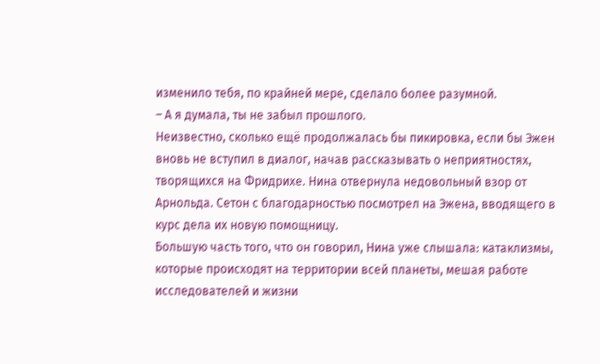изменило тебя, по крайней мере, сделало более разумной.
– А я думала, ты не забыл прошлого.
Неизвестно, сколько ещё продолжалась бы пикировка, если бы Эжен вновь не вступил в диалог, начав рассказывать о неприятностях, творящихся на Фридрихе. Нина отвернула недовольный взор от Арнольда. Сетон с благодарностью посмотрел на Эжена, вводящего в курс дела их новую помощницу.
Большую часть того, что он говорил, Нина уже слышала: катаклизмы, которые происходят на территории всей планеты, мешая работе исследователей и жизни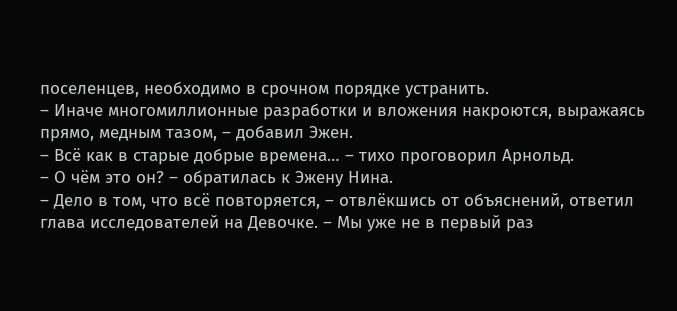поселенцев, необходимо в срочном порядке устранить.
– Иначе многомиллионные разработки и вложения накроются, выражаясь прямо, медным тазом, – добавил Эжен.
– Всё как в старые добрые времена… – тихо проговорил Арнольд.
– О чём это он? – обратилась к Эжену Нина.
– Дело в том, что всё повторяется, – отвлёкшись от объяснений, ответил глава исследователей на Девочке. – Мы уже не в первый раз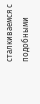сталкиваемся с подобными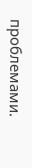проблемами.